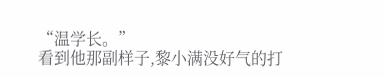“温学长。”
看到他那副样子,黎小满没好气的打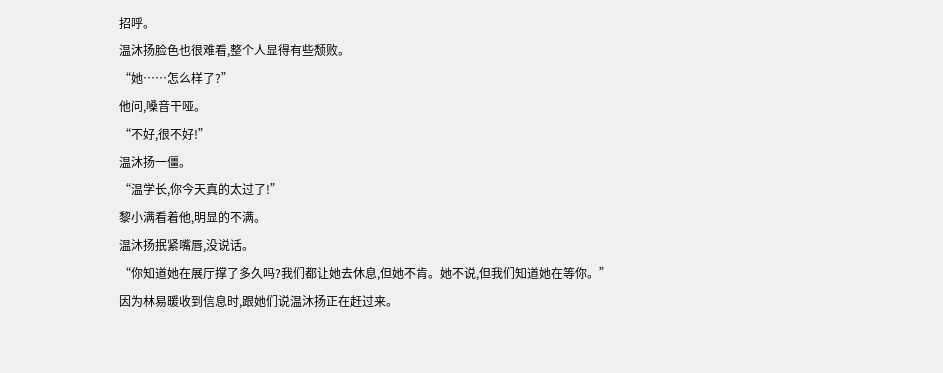招呼。
温沐扬脸色也很难看,整个人显得有些颓败。
“她……怎么样了?”
他问,嗓音干哑。
“不好,很不好!”
温沐扬一僵。
“温学长,你今天真的太过了!”
黎小满看着他,明显的不满。
温沐扬抿紧嘴唇,没说话。
“你知道她在展厅撑了多久吗?我们都让她去休息,但她不肯。她不说,但我们知道她在等你。”
因为林易暖收到信息时,跟她们说温沐扬正在赶过来。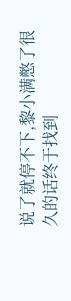说了就停不下,黎小满憋了很久的话终于找到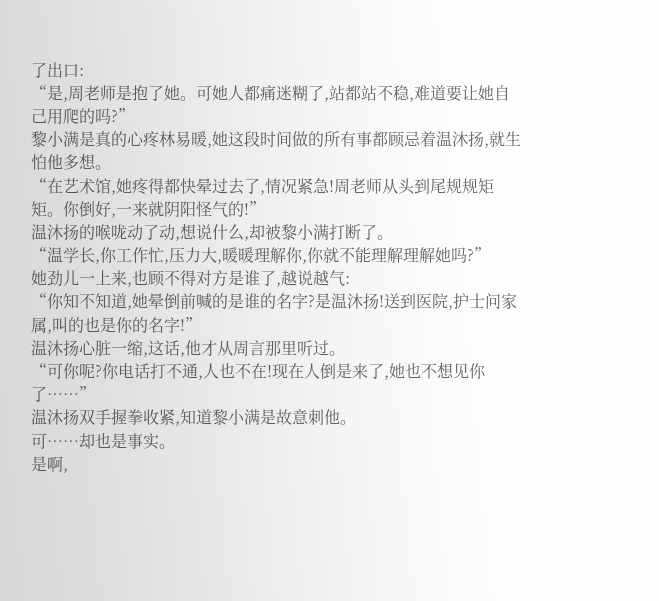了出口:
“是,周老师是抱了她。可她人都痛迷糊了,站都站不稳,难道要让她自己用爬的吗?”
黎小满是真的心疼林易暖,她这段时间做的所有事都顾忌着温沐扬,就生怕他多想。
“在艺术馆,她疼得都快晕过去了,情况紧急!周老师从头到尾规规矩矩。你倒好,一来就阴阳怪气的!”
温沐扬的喉咙动了动,想说什么,却被黎小满打断了。
“温学长,你工作忙,压力大,暖暖理解你,你就不能理解理解她吗?”
她劲儿一上来,也顾不得对方是谁了,越说越气:
“你知不知道,她晕倒前喊的是谁的名字?是温沐扬!送到医院,护士问家属,叫的也是你的名字!”
温沐扬心脏一缩,这话,他才从周言那里听过。
“可你呢?你电话打不通,人也不在!现在人倒是来了,她也不想见你了……”
温沐扬双手握拳收紧,知道黎小满是故意刺他。
可……却也是事实。
是啊,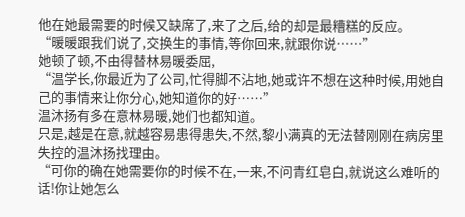他在她最需要的时候又缺席了,来了之后,给的却是最糟糕的反应。
“暖暖跟我们说了,交换生的事情,等你回来,就跟你说……”
她顿了顿,不由得替林易暖委屈,
“温学长,你最近为了公司,忙得脚不沾地,她或许不想在这种时候,用她自己的事情来让你分心,她知道你的好……”
温沐扬有多在意林易暖,她们也都知道。
只是,越是在意,就越容易患得患失,不然,黎小满真的无法替刚刚在病房里失控的温沐扬找理由。
“可你的确在她需要你的时候不在,一来,不问青红皂白,就说这么难听的话!你让她怎么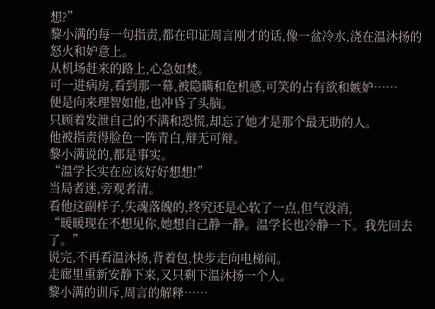想?”
黎小满的每一句指责,都在印证周言刚才的话,像一盆冷水,浇在温沐扬的怒火和妒意上。
从机场赶来的路上,心急如焚。
可一进病房,看到那一幕,被隐瞒和危机感,可笑的占有欲和嫉妒……
便是向来理智如他,也冲昏了头脑。
只顾着发泄自己的不满和恐慌,却忘了她才是那个最无助的人。
他被指责得脸色一阵青白,辩无可辩。
黎小满说的,都是事实。
“温学长实在应该好好想想!”
当局者迷,旁观者清。
看他这副样子,失魂落魄的,终究还是心软了一点,但气没消,
“暖暖现在不想见你,她想自己静一静。温学长也冷静一下。我先回去了。”
说完,不再看温沐扬,背着包,快步走向电梯间。
走廊里重新安静下来,又只剩下温沐扬一个人。
黎小满的训斥,周言的解释……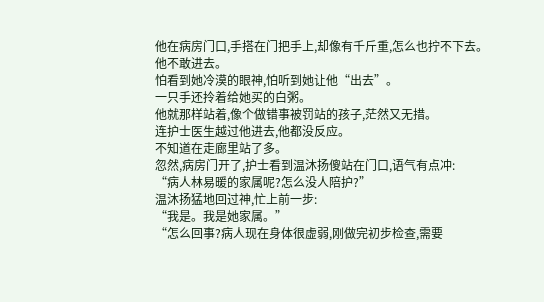他在病房门口,手搭在门把手上,却像有千斤重,怎么也拧不下去。
他不敢进去。
怕看到她冷漠的眼神,怕听到她让他“出去”。
一只手还拎着给她买的白粥。
他就那样站着,像个做错事被罚站的孩子,茫然又无措。
连护士医生越过他进去,他都没反应。
不知道在走廊里站了多。
忽然,病房门开了,护士看到温沐扬傻站在门口,语气有点冲:
“病人林易暖的家属呢?怎么没人陪护?”
温沐扬猛地回过神,忙上前一步:
“我是。我是她家属。”
“怎么回事?病人现在身体很虚弱,刚做完初步检查,需要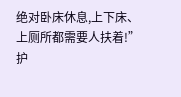绝对卧床休息,上下床、上厕所都需要人扶着!”
护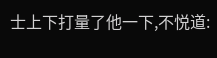士上下打量了他一下,不悦道: